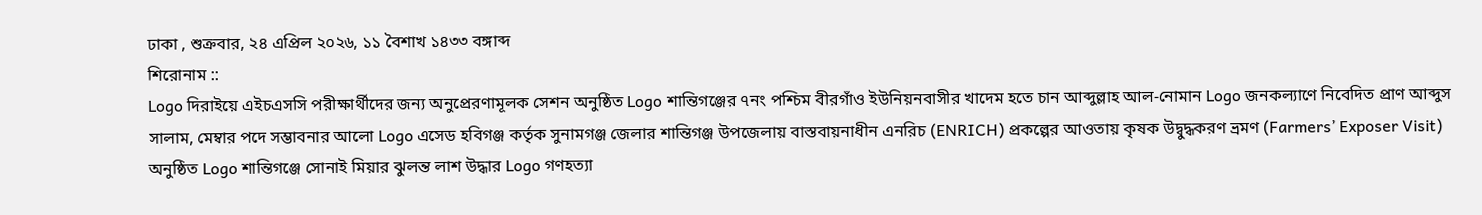ঢাকা , শুক্রবার, ২৪ এপ্রিল ২০২৬, ১১ বৈশাখ ১৪৩৩ বঙ্গাব্দ
শিরোনাম ::
Logo দিরাইয়ে এইচএসসি পরীক্ষার্থীদের জন্য অনুপ্রেরণামূলক সেশন অনুষ্ঠিত Logo শান্তিগঞ্জের ৭নং পশ্চিম বীরগাঁও ইউনিয়নবাসীর খাদেম হতে চান আব্দুল্লাহ আল-নোমান Logo জনকল্যাণে নিবেদিত প্রাণ আব্দুস সালাম, মেম্বার পদে সম্ভাবনার আলো Logo এসেড হবিগঞ্জ কর্তৃক সুনামগঞ্জ জেলার শান্তিগঞ্জ উপজেলায় বাস্তবায়নাধীন এনরিচ (ENRICH) প্রকল্পের আওতায় কৃষক উদ্বুদ্ধকরণ ভ্রমণ (Farmers’ Exposer Visit) অনুষ্ঠিত Logo শান্তিগঞ্জে সোনাই মিয়ার ঝুলন্ত লাশ উদ্ধার Logo গণহত্যা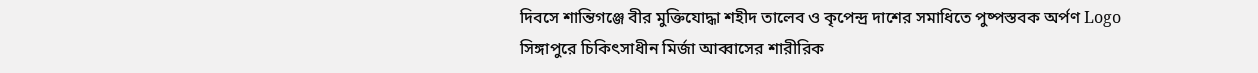দিবসে শান্তিগঞ্জে বীর মুক্তিযোদ্ধা শহীদ তালেব ও কৃপেন্দ্র দাশের সমাধিতে পুষ্পস্তবক অর্পণ Logo সিঙ্গাপুরে চিকিৎসাধীন মির্জা আব্বাসের শারীরিক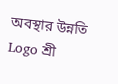অবস্থার উন্নতি Logo শ্রী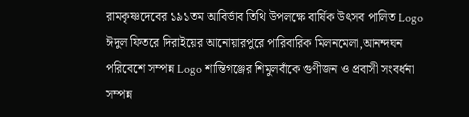রামকৃষ্ণদেবের ১৯১তম আবির্ভাব তিথি উপলক্ষে বার্ষিক উৎসব পালিত Logo ঈদুল ফিতরে দিরাইয়ের আনোয়ারপুরে পারিবারিক মিলনমেলা,আনন্দঘন পরিবেশে সম্পন্ন Logo শান্তিগঞ্জের শিমুলবাঁকে গুণীজন ও প্রবাসী সংবর্ধনা সম্পন্ন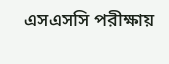এসএসসি পরীক্ষায়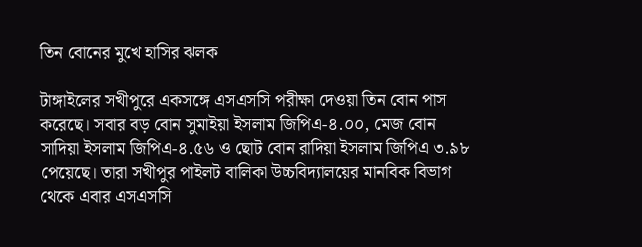তিন বোনের মুখে হাসির ঝলক

টাঙ্গাইলের সখীপুরে একসঙ্গে এসএসসি পরীক্ষা দেওয়া তিন বোন পাস করেছে। সবার বড় বোন সুমাইয়া ইসলাম জিপিএ-৪.০০, মেজ বোন সাদিয়া ইসলাম জিপিএ-৪.৫৬ ও ছোট বোন রাদিয়া ইসলাম জিপিএ ৩.৯৮ পেয়েছে। তারা সখীপুর পাইলট বালিকা উচ্চবিদ্যালয়ের মানবিক বিভাগ থেকে এবার এসএসসি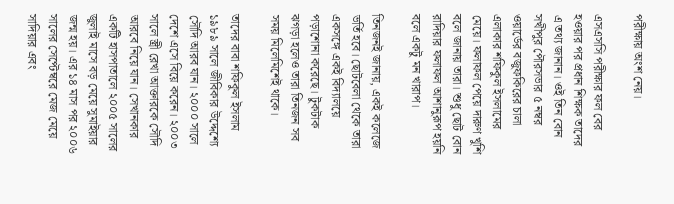পরীক্ষায় অংশ নেয়।

এসএসসি পরীক্ষার ফল বের হওয়ার পর প্রধান শিক্ষক তাদের এ তথ্য জানান। ওই তিন বোন সখীপুর পৌরসভার ৫ নম্বর ওয়ার্ডের বজুফকিরের চালা এলাকার শফিকুল ইসলামের মেয়ে। ফলাফল পেয়ে দারুণ খুশি বলে জানায় তারা। শুধু ছোট বোন রাদিয়ার ফলাফল আশানুরূপ হয়নি বলে একটু মন খারাপ।

তিনজনই জানায়, একই কলেজে ভর্তি হবে। ছোটবেলা থেকে তারা একসঙ্গে একই বিদ্যালয়ে পড়াশোনা করেছে। টুকটাক ঝগড়া হলেও তারা তিনজন সব সময় মিলেমিশেই থাকে।

তাদের বাবা শফিকুল ইসলাম ১৯৮৯ সালে জীবিকার উদ্দেশ্যে সৌদি আরব যান। ২০০০ সালে দেশে এসে বিয়ে করেন। ২০০৩ সালে স্ত্রী রেখা আক্তারকে সৌদি আরবে নিয়ে যান। সেখানকার একটি হাসপাতালে ২০০৫ সালের জুলাই মাসে বড় মেয়ে সুমাইয়ার জন্ম হয়। এর ১৪ মাস পর ২০০৬ সালের সেপ্টেম্বরে মেজ মেয়ে সাদিয়ার এবং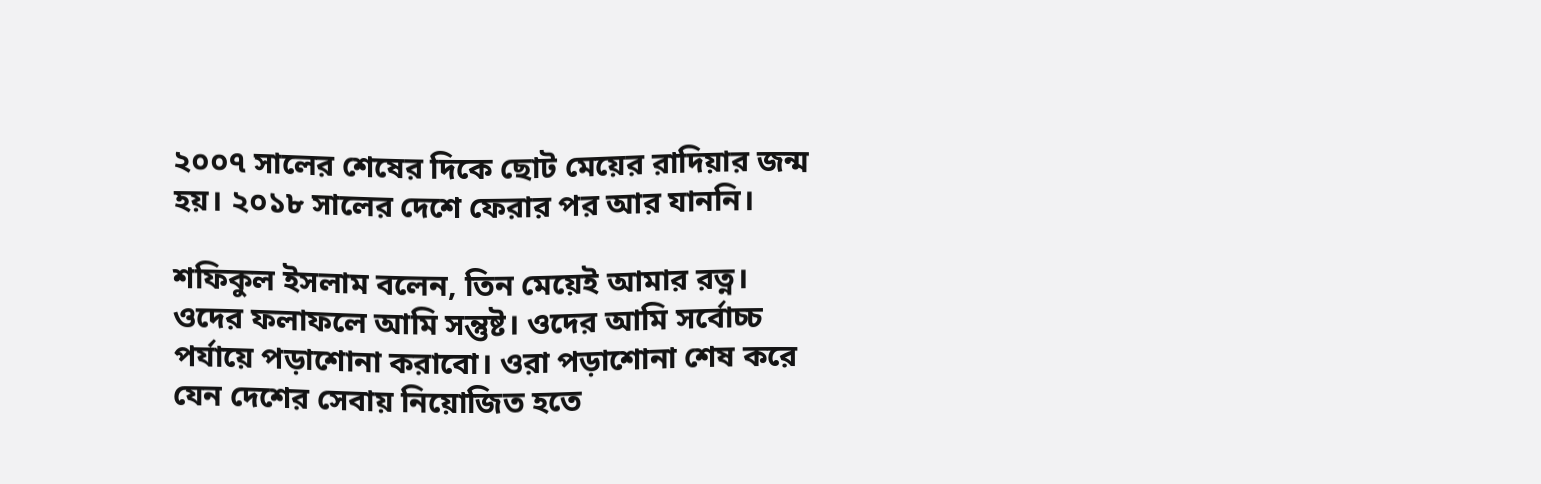২০০৭ সালের শেষের দিকে ছোট মেয়ের রাদিয়ার জন্ম হয়। ২০১৮ সালের দেশে ফেরার পর আর যাননি।

শফিকুল ইসলাম বলেন, তিন মেয়েই আমার রত্ন। ওদের ফলাফলে আমি সন্তুষ্ট। ওদের আমি সর্বোচ্চ পর্যায়ে পড়াশোনা করাবো। ওরা পড়াশোনা শেষ করে যেন দেশের সেবায় নিয়োজিত হতে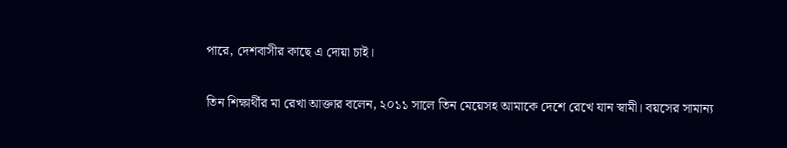পারে, দেশবাসীর কাছে এ দোয়া চাই।

তিন শিক্ষার্থীর মা রেখা আক্তার বলেন, ২০১১ সালে তিন মেয়েসহ আমাকে দেশে রেখে যান স্বামী। বয়সের সামান্য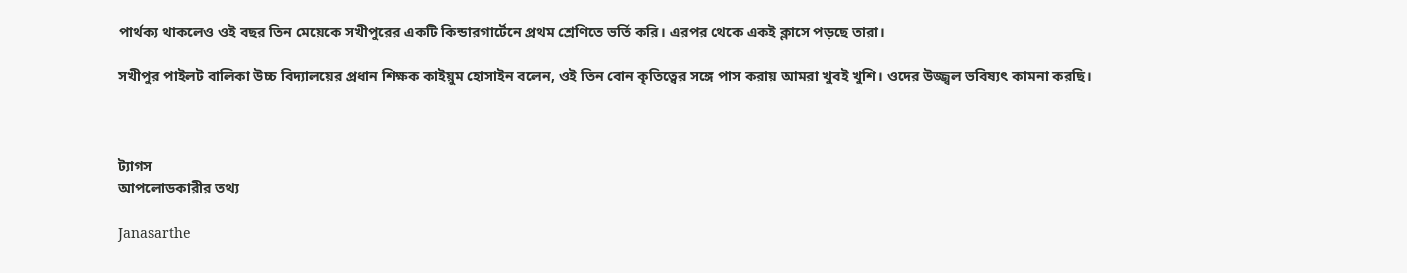পার্থক্য থাকলেও ওই বছর তিন মেয়েকে সখীপুরের একটি কিন্ডারগার্টেনে প্রথম শ্রেণিতে ভর্তি করি। এরপর থেকে একই ক্লাসে পড়ছে তারা।

সখীপুর পাইলট বালিকা উচ্চ বিদ্যালয়ের প্রধান শিক্ষক কাইয়ুম হোসাইন বলেন, ওই তিন বোন কৃতিত্বের সঙ্গে পাস করায় আমরা খুবই খুশি। ওদের উজ্জ্বল ভবিষ্যৎ কামনা করছি।



ট্যাগস
আপলোডকারীর তথ্য

Janasarthe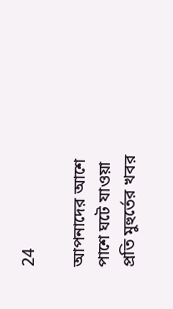24

আপনাদের আশে পাশে ঘটে যাওয়া প্রতি মুহুর্তের খবর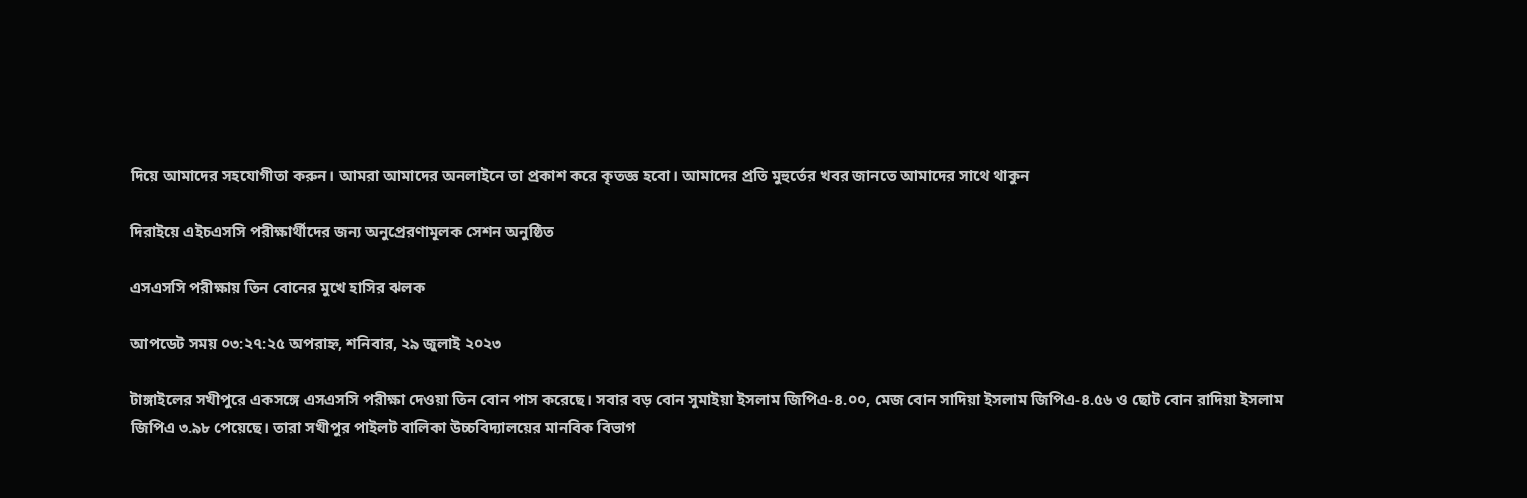দিয়ে আমাদের সহযোগীতা করুন। আমরা আমাদের অনলাইনে তা প্রকাশ করে কৃতজ্ঞ হবো। আমাদের প্রতি মুহুর্তের খবর জানতে আমাদের সাথে থাকুন

দিরাইয়ে এইচএসসি পরীক্ষার্থীদের জন্য অনুপ্রেরণামূলক সেশন অনুষ্ঠিত

এসএসসি পরীক্ষায় তিন বোনের মুখে হাসির ঝলক

আপডেট সময় ০৩:২৭:২৫ অপরাহ্ন, শনিবার, ২৯ জুলাই ২০২৩

টাঙ্গাইলের সখীপুরে একসঙ্গে এসএসসি পরীক্ষা দেওয়া তিন বোন পাস করেছে। সবার বড় বোন সুমাইয়া ইসলাম জিপিএ-৪.০০, মেজ বোন সাদিয়া ইসলাম জিপিএ-৪.৫৬ ও ছোট বোন রাদিয়া ইসলাম জিপিএ ৩.৯৮ পেয়েছে। তারা সখীপুর পাইলট বালিকা উচ্চবিদ্যালয়ের মানবিক বিভাগ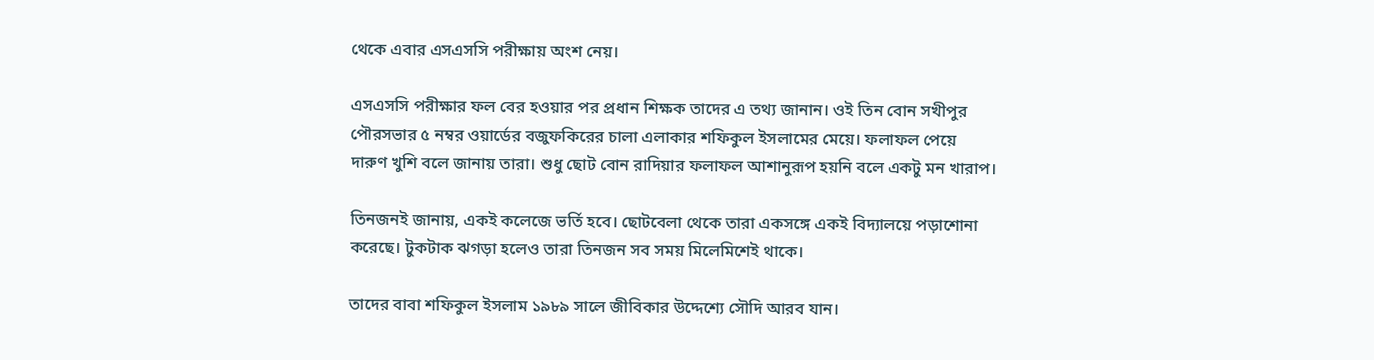থেকে এবার এসএসসি পরীক্ষায় অংশ নেয়।

এসএসসি পরীক্ষার ফল বের হওয়ার পর প্রধান শিক্ষক তাদের এ তথ্য জানান। ওই তিন বোন সখীপুর পৌরসভার ৫ নম্বর ওয়ার্ডের বজুফকিরের চালা এলাকার শফিকুল ইসলামের মেয়ে। ফলাফল পেয়ে দারুণ খুশি বলে জানায় তারা। শুধু ছোট বোন রাদিয়ার ফলাফল আশানুরূপ হয়নি বলে একটু মন খারাপ।

তিনজনই জানায়, একই কলেজে ভর্তি হবে। ছোটবেলা থেকে তারা একসঙ্গে একই বিদ্যালয়ে পড়াশোনা করেছে। টুকটাক ঝগড়া হলেও তারা তিনজন সব সময় মিলেমিশেই থাকে।

তাদের বাবা শফিকুল ইসলাম ১৯৮৯ সালে জীবিকার উদ্দেশ্যে সৌদি আরব যান।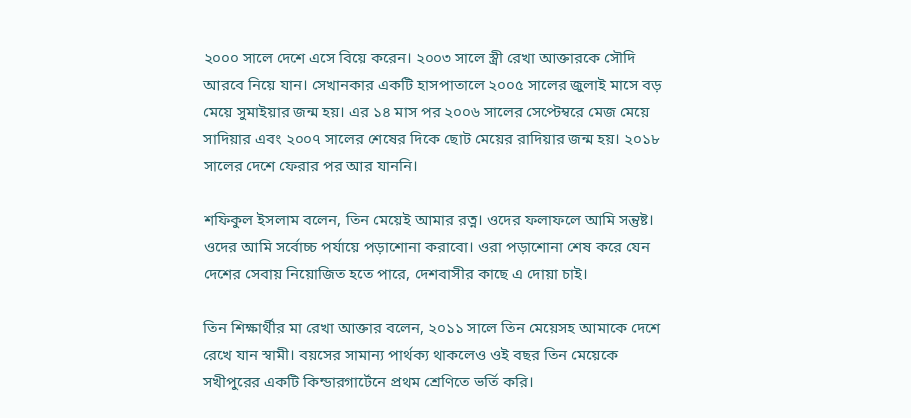২০০০ সালে দেশে এসে বিয়ে করেন। ২০০৩ সালে স্ত্রী রেখা আক্তারকে সৌদি আরবে নিয়ে যান। সেখানকার একটি হাসপাতালে ২০০৫ সালের জুলাই মাসে বড় মেয়ে সুমাইয়ার জন্ম হয়। এর ১৪ মাস পর ২০০৬ সালের সেপ্টেম্বরে মেজ মেয়ে সাদিয়ার এবং ২০০৭ সালের শেষের দিকে ছোট মেয়ের রাদিয়ার জন্ম হয়। ২০১৮ সালের দেশে ফেরার পর আর যাননি।

শফিকুল ইসলাম বলেন, তিন মেয়েই আমার রত্ন। ওদের ফলাফলে আমি সন্তুষ্ট। ওদের আমি সর্বোচ্চ পর্যায়ে পড়াশোনা করাবো। ওরা পড়াশোনা শেষ করে যেন দেশের সেবায় নিয়োজিত হতে পারে, দেশবাসীর কাছে এ দোয়া চাই।

তিন শিক্ষার্থীর মা রেখা আক্তার বলেন, ২০১১ সালে তিন মেয়েসহ আমাকে দেশে রেখে যান স্বামী। বয়সের সামান্য পার্থক্য থাকলেও ওই বছর তিন মেয়েকে সখীপুরের একটি কিন্ডারগার্টেনে প্রথম শ্রেণিতে ভর্তি করি।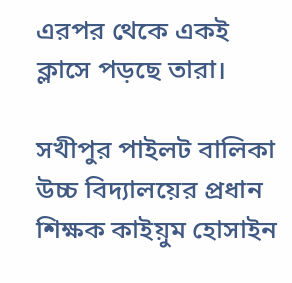এরপর থেকে একই ক্লাসে পড়ছে তারা।

সখীপুর পাইলট বালিকা উচ্চ বিদ্যালয়ের প্রধান শিক্ষক কাইয়ুম হোসাইন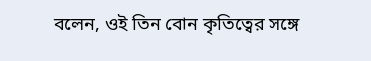বলেন, ওই তিন বোন কৃতিত্বের সঙ্গে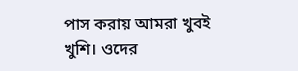পাস করায় আমরা খুবই খুশি। ওদের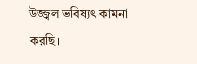উজ্জ্বল ভবিষ্যৎ কামনা করছি।